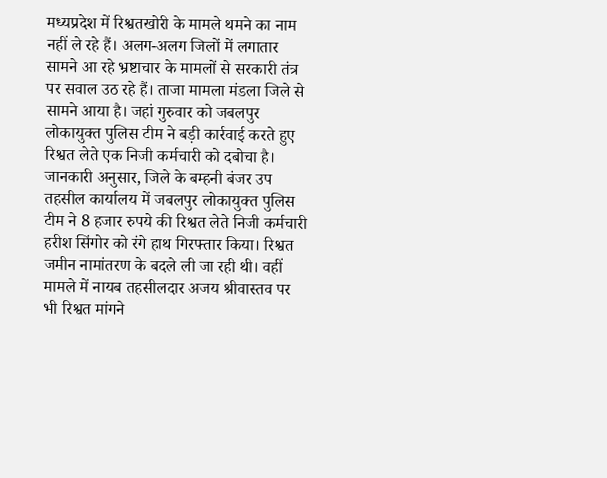मध्यप्रदेश में रिश्वतखोरी के मामले थमने का नाम नहीं ले रहे हैं। अलग-अलग जिलों में लगातार सामने आ रहे भ्रष्टाचार के मामलों से सरकारी तंत्र पर सवाल उठ रहे हैं। ताजा मामला मंडला जिले से सामने आया है। जहां गुरुवार को जबलपुर लोकायुक्त पुलिस टीम ने बड़ी कार्रवाई करते हुए रिश्वत लेते एक निजी कर्मचारी को दबोचा है।
जानकारी अनुसार, जिले के बम्हनी बंजर उप तहसील कार्यालय में जबलपुर लोकायुक्त पुलिस टीम ने 8 हजार रुपये की रिश्वत लेते निजी कर्मचारी हरीश सिंगोर को रंगे हाथ गिरफ्तार किया। रिश्वत जमीन नामांतरण के बदले ली जा रही थी। वहीं मामले में नायब तहसीलदार अजय श्रीवास्तव पर भी रिश्वत मांगने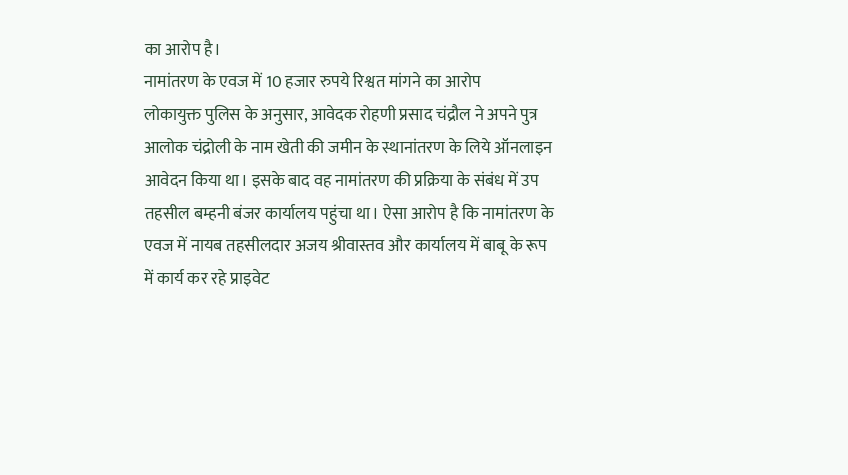का आरोप है।
नामांतरण के एवज में 10 हजार रुपये रिश्वत मांगने का आरोप
लोकायुक्त पुलिस के अनुसार, आवेदक रोहणी प्रसाद चंद्रौल ने अपने पुत्र आलोक चंद्रोली के नाम खेती की जमीन के स्थानांतरण के लिये ऑनलाइन आवेदन किया था। इसके बाद वह नामांतरण की प्रक्रिया के संबंध में उप तहसील बम्हनी बंजर कार्यालय पहुंचा था। ऐसा आरोप है कि नामांतरण के एवज में नायब तहसीलदार अजय श्रीवास्तव और कार्यालय में बाबू के रूप में कार्य कर रहे प्राइवेट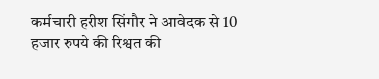कर्मचारी हरीश सिंगौर ने आवेदक से 10 हजार रुपये की रिश्वत की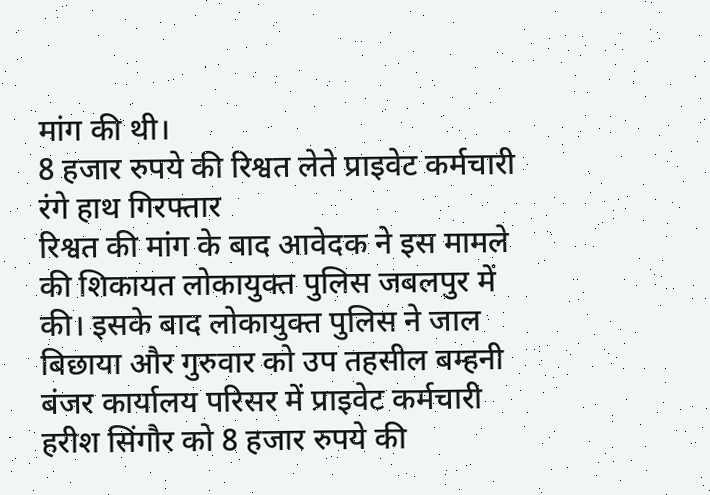मांग की थी।
8 हजार रुपये की रिश्वत लेते प्राइवेट कर्मचारी रंगे हाथ गिरफ्तार
रिश्वत की मांग के बाद आवेदक ने इस मामले की शिकायत लोकायुक्त पुलिस जबलपुर में की। इसके बाद लोकायुक्त पुलिस ने जाल बिछाया और गुरुवार को उप तहसील बम्हनी बंजर कार्यालय परिसर में प्राइवेट कर्मचारी हरीश सिंगौर को 8 हजार रुपये की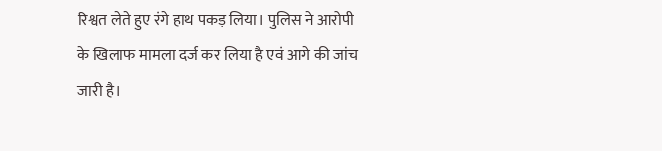रिश्वत लेते हुए रंगे हाथ पकड़ लिया। पुलिस ने आरोपी के खिलाफ मामला दर्ज कर लिया है एवं आगे की जांच जारी है।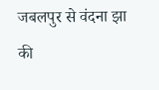जबलपुर से वंदना झा की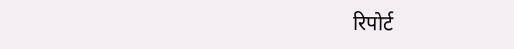रिपोर्ट